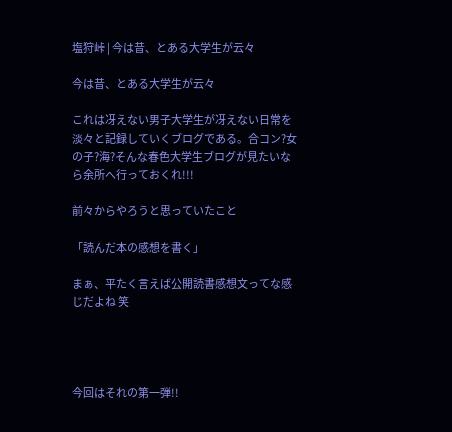塩狩峠 | 今は昔、とある大学生が云々

今は昔、とある大学生が云々

これは冴えない男子大学生が冴えない日常を淡々と記録していくブログである。合コン?女の子?海?そんな春色大学生ブログが見たいなら余所へ行っておくれ!!!

前々からやろうと思っていたこと

「読んだ本の感想を書く」

まぁ、平たく言えば公開読書感想文ってな感じだよね 笑




今回はそれの第一弾!!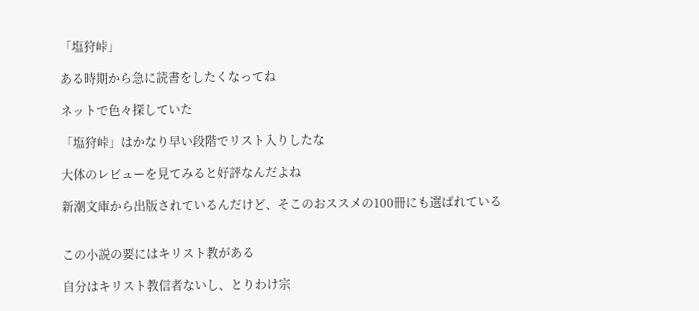「塩狩峠」

ある時期から急に読書をしたくなってね

ネットで色々探していた

「塩狩峠」はかなり早い段階でリスト入りしたな

大体のレビューを見てみると好評なんだよね

新潮文庫から出版されているんだけど、そこのおススメの100冊にも選ばれている


この小説の要にはキリスト教がある

自分はキリスト教信者ないし、とりわけ宗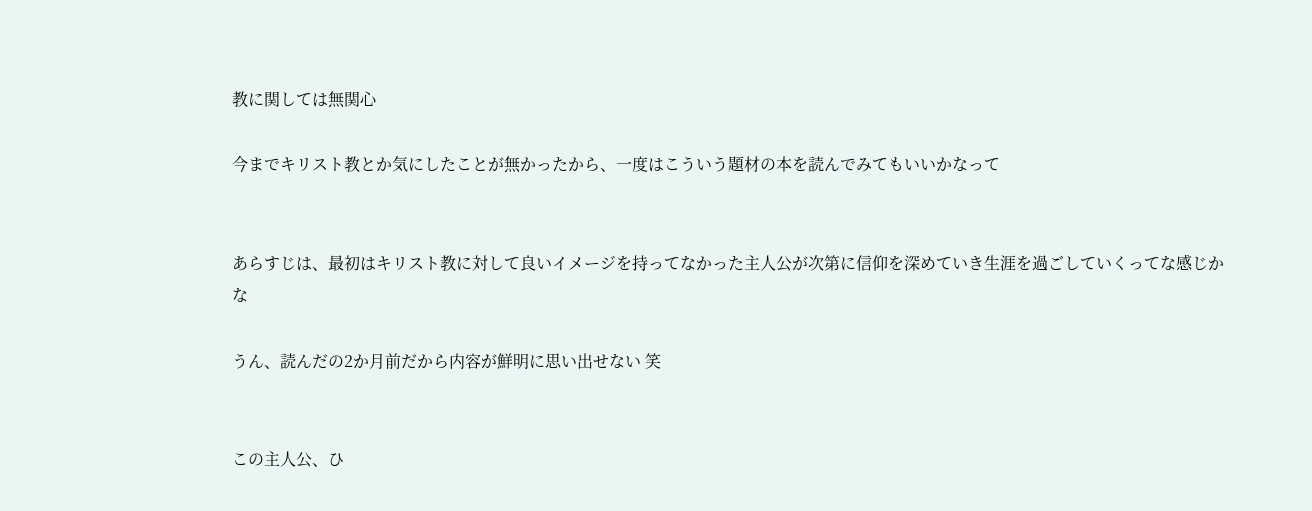教に関しては無関心

今までキリスト教とか気にしたことが無かったから、一度はこういう題材の本を読んでみてもいいかなって


あらすじは、最初はキリスト教に対して良いイメージを持ってなかった主人公が次第に信仰を深めていき生涯を過ごしていくってな感じかな

うん、読んだの2か月前だから内容が鮮明に思い出せない 笑


この主人公、ひ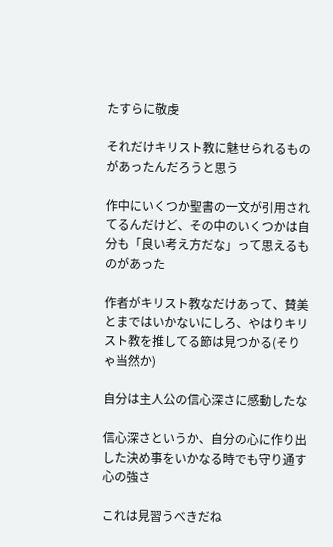たすらに敬虔

それだけキリスト教に魅せられるものがあったんだろうと思う

作中にいくつか聖書の一文が引用されてるんだけど、その中のいくつかは自分も「良い考え方だな」って思えるものがあった

作者がキリスト教なだけあって、賛美とまではいかないにしろ、やはりキリスト教を推してる節は見つかる(そりゃ当然か)

自分は主人公の信心深さに感動したな

信心深さというか、自分の心に作り出した決め事をいかなる時でも守り通す心の強さ

これは見習うべきだね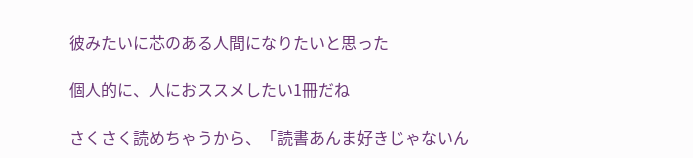彼みたいに芯のある人間になりたいと思った

個人的に、人におススメしたい1冊だね

さくさく読めちゃうから、「読書あんま好きじゃないん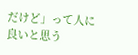だけど」って人に良いと思う